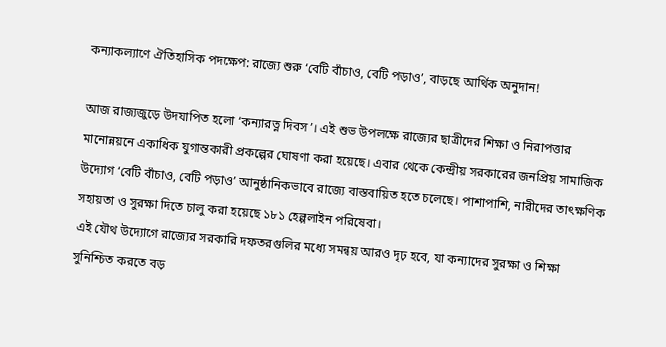কন্যাকল্যাণে ঐতিহাসিক পদক্ষেপ: রাজ্যে শুরু ‘বেটি বাঁচাও, বেটি পড়াও’, বাড়ছে আর্থিক অনুদান!

আজ রাজ্যজুড়ে উদযাপিত হলো ‘কন্যারত্ন দিবস’। এই শুভ উপলক্ষে রাজ্যের ছাত্রীদের শিক্ষা ও নিরাপত্তার মানোন্নয়নে একাধিক যুগান্তকারী প্রকল্পের ঘোষণা করা হয়েছে। এবার থেকে কেন্দ্রীয় সরকারের জনপ্রিয় সামাজিক উদ্যোগ ‘বেটি বাঁচাও, বেটি পড়াও’ আনুষ্ঠানিকভাবে রাজ্যে বাস্তবায়িত হতে চলেছে। পাশাপাশি, নারীদের তাৎক্ষণিক সহায়তা ও সুরক্ষা দিতে চালু করা হয়েছে ১৮১ হেল্পলাইন পরিষেবা।
এই যৌথ উদ্যোগে রাজ্যের সরকারি দফতরগুলির মধ্যে সমন্বয় আরও দৃঢ় হবে, যা কন্যাদের সুরক্ষা ও শিক্ষা সুনিশ্চিত করতে বড়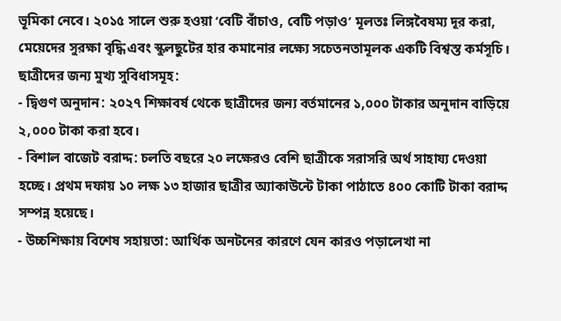ভূমিকা নেবে। ২০১৫ সালে শুরু হওয়া ‘বেটি বাঁচাও, বেটি পড়াও’ মূলতঃ লিঙ্গবৈষম্য দূর করা, মেয়েদের সুরক্ষা বৃদ্ধি এবং স্কুলছুটের হার কমানোর লক্ষ্যে সচেতনতামূলক একটি বিশ্বস্ত কর্মসূচি।
ছাত্রীদের জন্য মুখ্য সুবিধাসমূহ:
- দ্বিগুণ অনুদান: ২০২৭ শিক্ষাবর্ষ থেকে ছাত্রীদের জন্য বর্তমানের ১,০০০ টাকার অনুদান বাড়িয়ে ২,০০০ টাকা করা হবে।
- বিশাল বাজেট বরাদ্দ: চলতি বছরে ২০ লক্ষেরও বেশি ছাত্রীকে সরাসরি অর্থ সাহায্য দেওয়া হচ্ছে। প্রথম দফায় ১০ লক্ষ ১৩ হাজার ছাত্রীর অ্যাকাউন্টে টাকা পাঠাতে ৪০০ কোটি টাকা বরাদ্দ সম্পন্ন হয়েছে।
- উচ্চশিক্ষায় বিশেষ সহায়তা: আর্থিক অনটনের কারণে যেন কারও পড়ালেখা না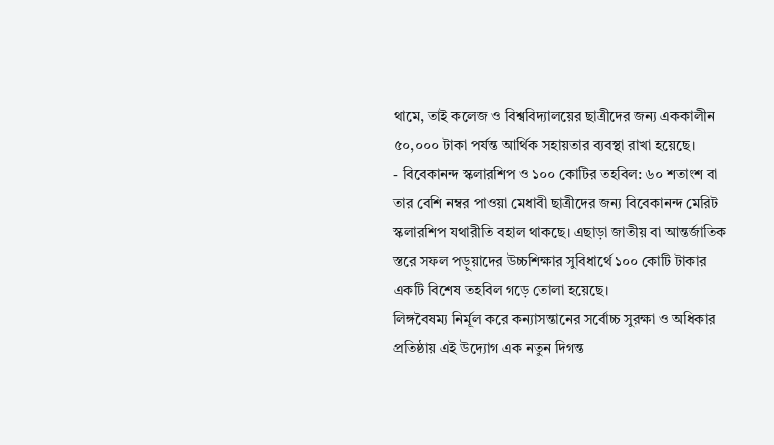থামে, তাই কলেজ ও বিশ্ববিদ্যালয়ের ছাত্রীদের জন্য এককালীন ৫০,০০০ টাকা পর্যন্ত আর্থিক সহায়তার ব্যবস্থা রাখা হয়েছে।
- বিবেকানন্দ স্কলারশিপ ও ১০০ কোটির তহবিল: ৬০ শতাংশ বা তার বেশি নম্বর পাওয়া মেধাবী ছাত্রীদের জন্য বিবেকানন্দ মেরিট স্কলারশিপ যথারীতি বহাল থাকছে। এছাড়া জাতীয় বা আন্তর্জাতিক স্তরে সফল পড়ুয়াদের উচ্চশিক্ষার সুবিধার্থে ১০০ কোটি টাকার একটি বিশেষ তহবিল গড়ে তোলা হয়েছে।
লিঙ্গবৈষম্য নির্মূল করে কন্যাসন্তানের সর্বোচ্চ সুরক্ষা ও অধিকার প্রতিষ্ঠায় এই উদ্যোগ এক নতুন দিগন্ত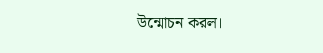উন্মোচন করল।